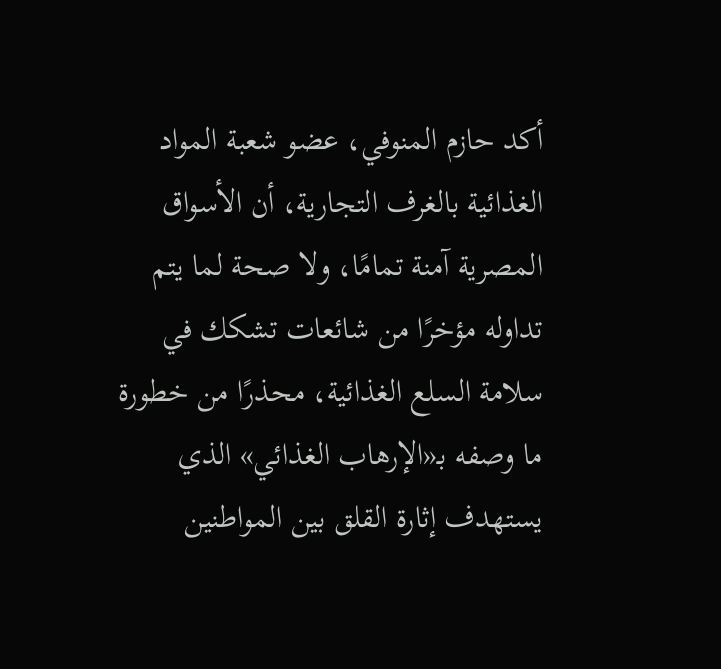أكد حازم المنوفي، عضو شعبة المواد الغذائية بالغرف التجارية، أن الأسواق المصرية آمنة تمامًا، ولا صحة لما يتم تداوله مؤخرًا من شائعات تشكك في سلامة السلع الغذائية، محذرًا من خطورة ما وصفه بـ«الإرهاب الغذائي» الذي يستهدف إثارة القلق بين المواطنين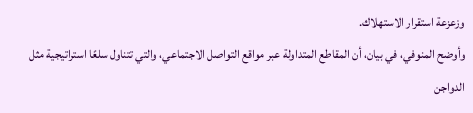وزعزعة استقرار الاستهلاك.
وأوضح المنوفي، في بيان، أن المقاطع المتداولة عبر مواقع التواصل الاجتماعي، والتي تتناول سلعًا استراتيجية مثل الدواجن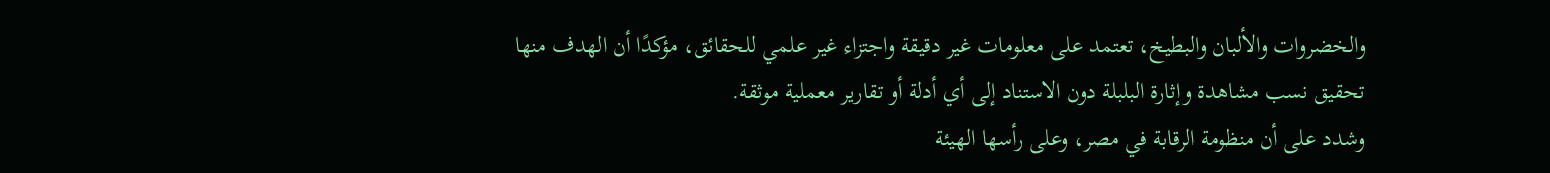والخضروات والألبان والبطيخ، تعتمد على معلومات غير دقيقة واجتزاء غير علمي للحقائق، مؤكدًا أن الهدف منها تحقيق نسب مشاهدة وإثارة البلبلة دون الاستناد إلى أي أدلة أو تقارير معملية موثقة.
وشدد على أن منظومة الرقابة في مصر، وعلى رأسها الهيئة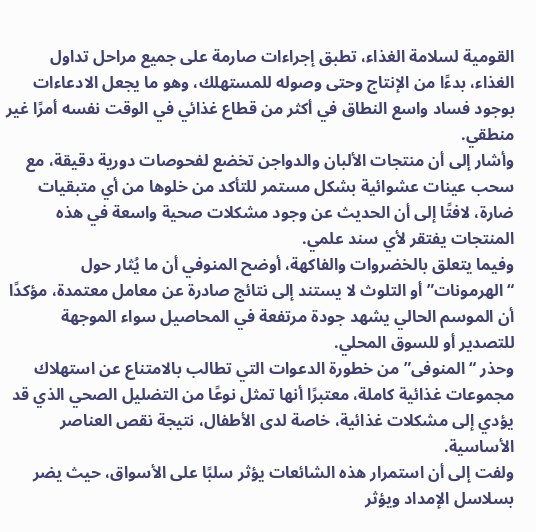القومية لسلامة الغذاء، تطبق إجراءات صارمة على جميع مراحل تداول الغذاء، بدءًا من الإنتاج وحتى وصوله للمستهلك، وهو ما يجعل الادعاءات بوجود فساد واسع النطاق في أكثر من قطاع غذائي في الوقت نفسه أمرًا غير منطقي.
وأشار إلى أن منتجات الألبان والدواجن تخضع لفحوصات دورية دقيقة، مع سحب عينات عشوائية بشكل مستمر للتأكد من خلوها من أي متبقيات ضارة، لافتًا إلى أن الحديث عن وجود مشكلات صحية واسعة في هذه المنتجات يفتقر لأي سند علمي.
وفيما يتعلق بالخضروات والفاكهة، أوضح المنوفي أن ما يُثار حول “الهرمونات” أو التلوث لا يستند إلى نتائج صادرة عن معامل معتمدة، مؤكدًا أن الموسم الحالي يشهد جودة مرتفعة في المحاصيل سواء الموجهة للتصدير أو للسوق المحلي.
وحذر “المنوفى” من خطورة الدعوات التي تطالب بالامتناع عن استهلاك مجموعات غذائية كاملة، معتبرًا أنها تمثل نوعًا من التضليل الصحي الذي قد يؤدي إلى مشكلات غذائية، خاصة لدى الأطفال، نتيجة نقص العناصر الأساسية.
ولفت إلى أن استمرار هذه الشائعات يؤثر سلبًا على الأسواق، حيث يضر بسلاسل الإمداد ويؤثر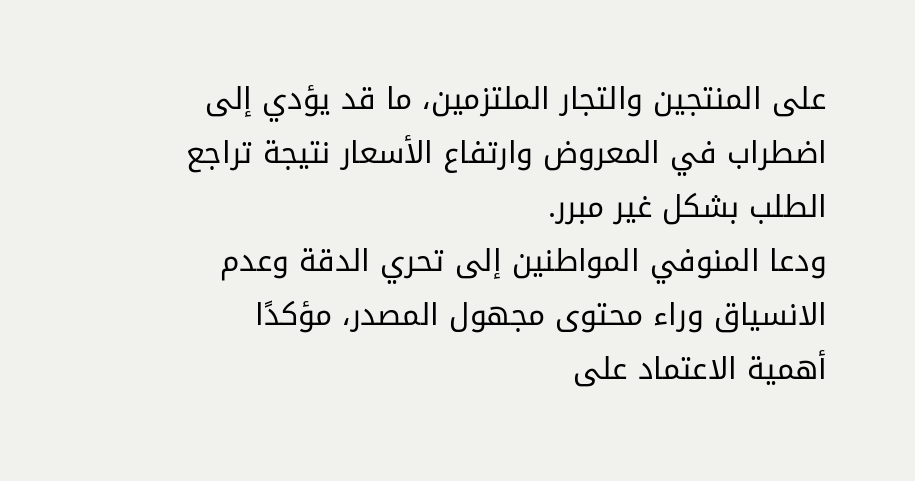على المنتجين والتجار الملتزمين، ما قد يؤدي إلى اضطراب في المعروض وارتفاع الأسعار نتيجة تراجع الطلب بشكل غير مبرر.
ودعا المنوفي المواطنين إلى تحري الدقة وعدم الانسياق وراء محتوى مجهول المصدر، مؤكدًا أهمية الاعتماد على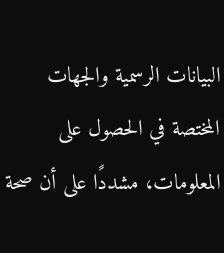البيانات الرسمية والجهات المختصة في الحصول على المعلومات، مشددًا على أن صحة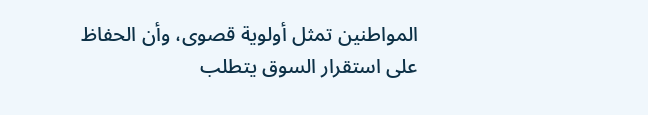المواطنين تمثل أولوية قصوى، وأن الحفاظ على استقرار السوق يتطلب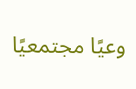وعيًا مجتمعيًا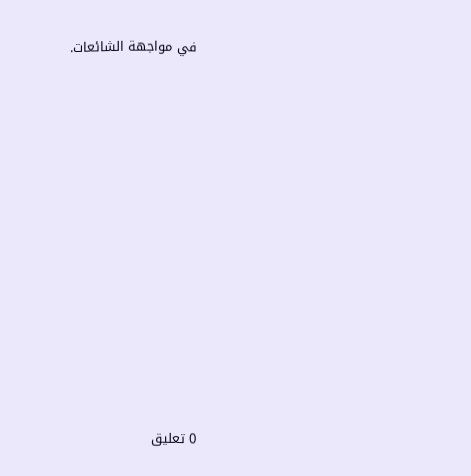في مواجهة الشائعات.















0 تعليق